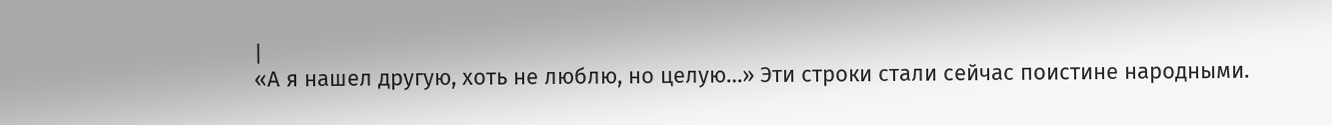|
«А я нашел другую, хоть не люблю, но целую…» Эти строки стали сейчас поистине народными.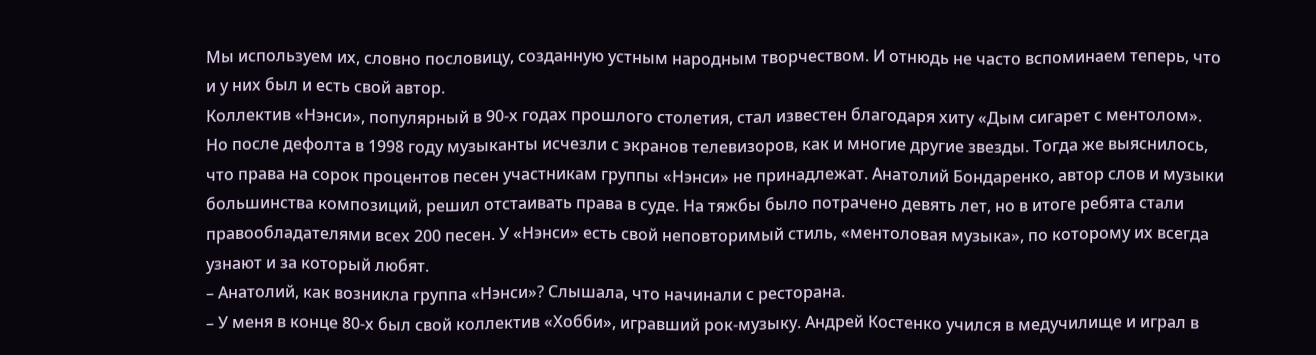Мы используем их, словно пословицу, созданную устным народным творчеством. И отнюдь не часто вспоминаем теперь, что и у них был и есть свой автор.
Коллектив «Нэнси», популярный в 90-х годах прошлого столетия, стал известен благодаря хиту «Дым сигарет с ментолом». Но после дефолта в 1998 году музыканты исчезли с экранов телевизоров, как и многие другие звезды. Тогда же выяснилось, что права на сорок процентов песен участникам группы «Нэнси» не принадлежат. Анатолий Бондаренко, автор слов и музыки большинства композиций, решил отстаивать права в суде. На тяжбы было потрачено девять лет, но в итоге ребята стали правообладателями всех 200 песен. У «Нэнси» есть свой неповторимый стиль, «ментоловая музыка», по которому их всегда узнают и за который любят.
– Анатолий, как возникла группа «Нэнси»? Слышала, что начинали с ресторана.
– У меня в конце 80-х был свой коллектив «Хобби», игравший рок-музыку. Андрей Костенко учился в медучилище и играл в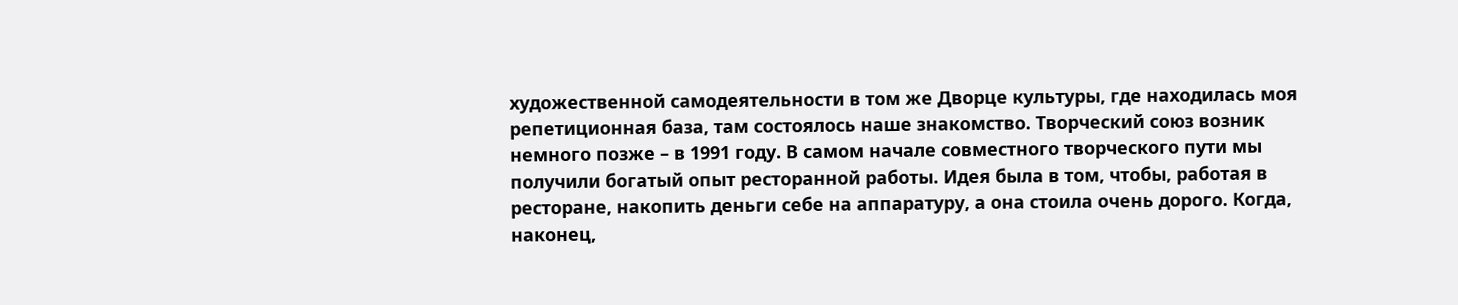художественной самодеятельности в том же Дворце культуры, где находилась моя репетиционная база, там состоялось наше знакомство. Творческий союз возник немного позже – в 1991 году. В самом начале совместного творческого пути мы получили богатый опыт ресторанной работы. Идея была в том, чтобы, работая в ресторане, накопить деньги себе на аппаратуру, а она стоила очень дорого. Когда, наконец,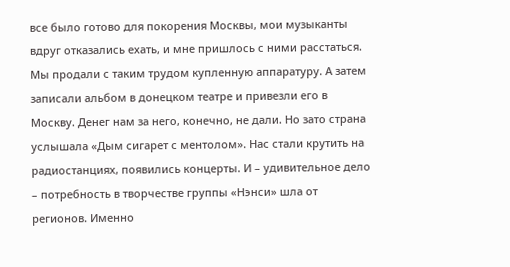все было готово для покорения Москвы, мои музыканты вдруг отказались ехать, и мне пришлось с ними расстаться. Мы продали с таким трудом купленную аппаратуру. А затем записали альбом в донецком театре и привезли его в Москву. Денег нам за него, конечно, не дали. Но зато страна услышала «Дым сигарет с ментолом». Нас стали крутить на радиостанциях, появились концерты. И – удивительное дело – потребность в творчестве группы «Нэнси» шла от регионов. Именно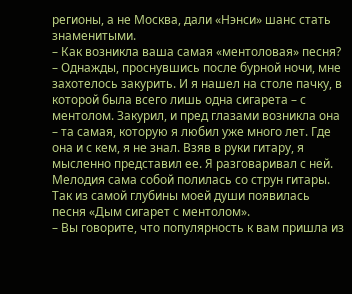регионы, а не Москва, дали «Нэнси» шанс стать знаменитыми.
– Как возникла ваша самая «ментоловая» песня?
– Однажды, проснувшись после бурной ночи, мне захотелось закурить. И я нашел на столе пачку, в которой была всего лишь одна сигарета – с ментолом. Закурил, и пред глазами возникла она – та самая, которую я любил уже много лет. Где она и с кем, я не знал. Взяв в руки гитару, я мысленно представил ее. Я разговаривал с ней. Мелодия сама собой полилась со струн гитары. Так из самой глубины моей души появилась песня «Дым сигарет с ментолом».
– Вы говорите, что популярность к вам пришла из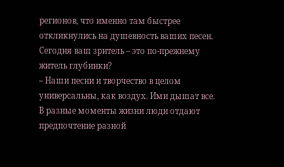регионов, что именно там быстрее откликнулись на душевность ваших песен. Сегодня ваш зритель – это по-прежнему житель глубинки?
– Наши песни и творчество в целом универсальны, как воздух. Ими дышат все. В разные моменты жизни люди отдают предпочтение разной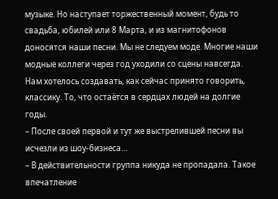музыке. Но наступает торжественный момент, будь то свадьба, юбилей или 8 Марта, и из магнитофонов доносятся наши песни. Мы не следуем моде. Многие наши модные коллеги через год уходили со сцены навсегда. Нам хотелось создавать, как сейчас принято говорить, классику. То, что остаётся в сердцах людей на долгие годы.
– После своей первой и тут же выстрелившей песни вы исчезли из шоу-бизнеса…
– В действительности группа никуда не пропадала. Такое впечатление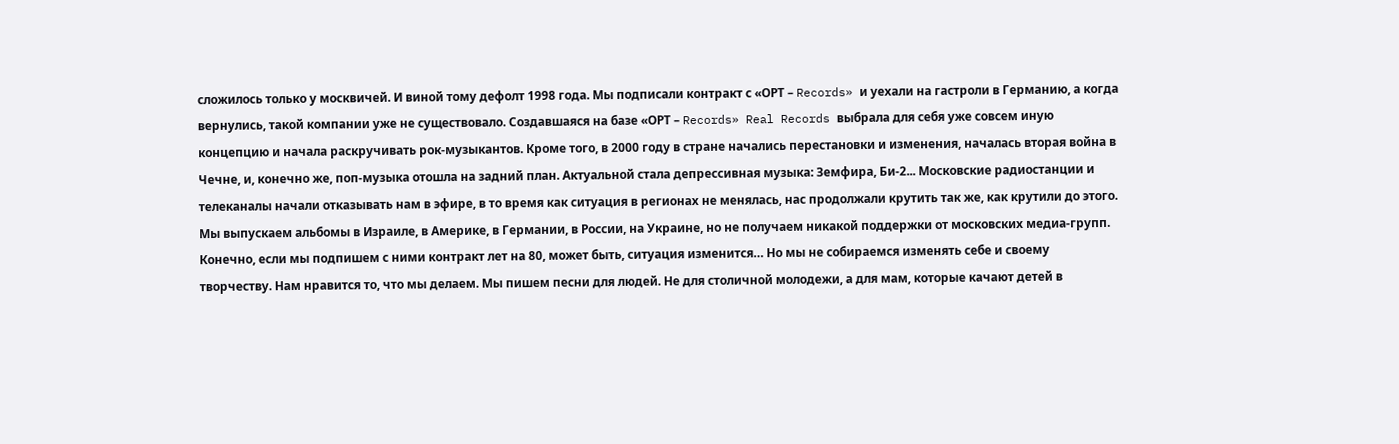сложилось только у москвичей. И виной тому дефолт 1998 года. Мы подписали контракт с «ОРТ – Records» и уехали на гастроли в Германию, а когда вернулись, такой компании уже не существовало. Создавшаяся на базе «ОРТ – Records» Real Records выбрала для себя уже совсем иную концепцию и начала раскручивать рок-музыкантов. Кроме того, в 2000 году в стране начались перестановки и изменения, началась вторая война в Чечне, и, конечно же, поп-музыка отошла на задний план. Актуальной стала депрессивная музыка: Земфира, Би-2... Московские радиостанции и телеканалы начали отказывать нам в эфире, в то время как ситуация в регионах не менялась, нас продолжали крутить так же, как крутили до этого. Мы выпускаем альбомы в Израиле, в Америке, в Германии, в России, на Украине, но не получаем никакой поддержки от московских медиа-групп. Конечно, если мы подпишем с ними контракт лет на 80, может быть, ситуация изменится… Но мы не собираемся изменять себе и своему творчеству. Нам нравится то, что мы делаем. Мы пишем песни для людей. Не для столичной молодежи, а для мам, которые качают детей в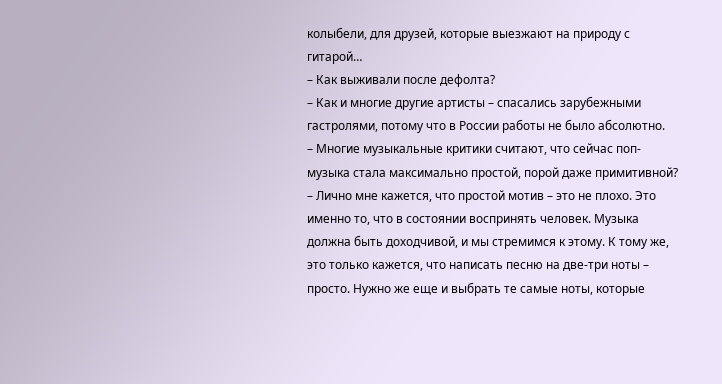колыбели, для друзей, которые выезжают на природу с гитарой…
– Как выживали после дефолта?
– Как и многие другие артисты – спасались зарубежными гастролями, потому что в России работы не было абсолютно.
– Многие музыкальные критики считают, что сейчас поп-музыка стала максимально простой, порой даже примитивной?
– Лично мне кажется, что простой мотив – это не плохо. Это именно то, что в состоянии воспринять человек. Музыка должна быть доходчивой, и мы стремимся к этому. К тому же, это только кажется, что написать песню на две-три ноты – просто. Нужно же еще и выбрать те самые ноты, которые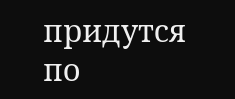придутся по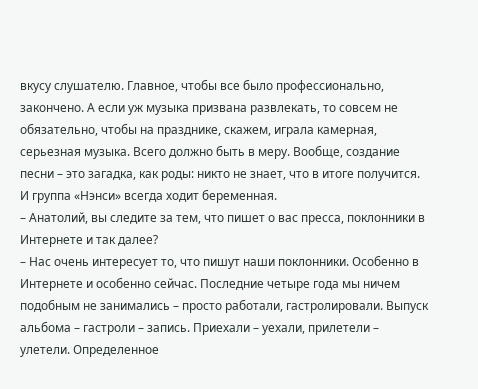вкусу слушателю. Главное, чтобы все было профессионально, закончено. А если уж музыка призвана развлекать, то совсем не обязательно, чтобы на празднике, скажем, играла камерная, серьезная музыка. Всего должно быть в меру. Вообще, создание песни – это загадка, как роды: никто не знает, что в итоге получится. И группа «Нэнси» всегда ходит беременная.
– Анатолий, вы следите за тем, что пишет о вас пресса, поклонники в Интернете и так далее?
– Нас очень интересует то, что пишут наши поклонники. Особенно в Интернете и особенно сейчас. Последние четыре года мы ничем подобным не занимались – просто работали, гастролировали. Выпуск альбома – гастроли – запись. Приехали – уехали, прилетели – улетели. Определенное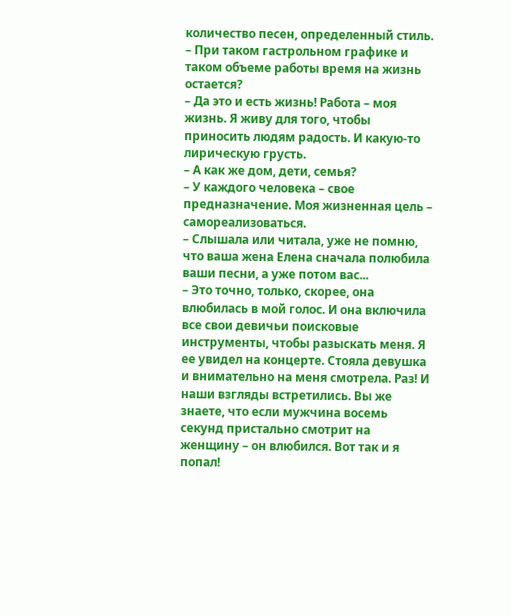количество песен, определенный стиль.
– При таком гастрольном графике и таком объеме работы время на жизнь остается?
– Да это и есть жизнь! Работа – моя жизнь. Я живу для того, чтобы приносить людям радость. И какую-то лирическую грусть.
– А как же дом, дети, семья?
– У каждого человека – свое предназначение. Моя жизненная цель – самореализоваться.
– Слышала или читала, уже не помню, что ваша жена Елена сначала полюбила ваши песни, а уже потом вас...
– Это точно, только, скорее, она влюбилась в мой голос. И она включила все свои девичьи поисковые инструменты, чтобы разыскать меня. Я ее увидел на концерте. Стояла девушка и внимательно на меня смотрела. Раз! И наши взгляды встретились. Вы же знаете, что если мужчина восемь секунд пристально смотрит на женщину – он влюбился. Вот так и я попал!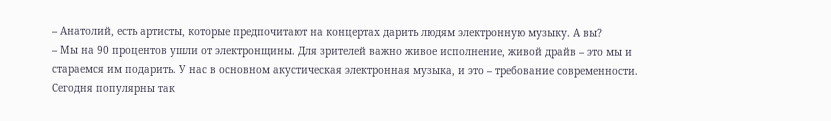– Анатолий, есть артисты, которые предпочитают на концертах дарить людям электронную музыку. А вы?
– Мы на 90 процентов ушли от электронщины. Для зрителей важно живое исполнение, живой драйв – это мы и стараемся им подарить. У нас в основном акустическая электронная музыка, и это – требование современности. Сегодня популярны так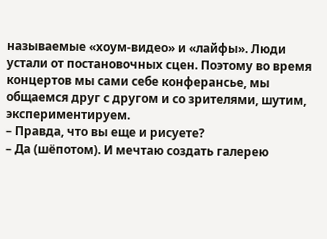называемые «хоум-видео» и «лайфы». Люди устали от постановочных сцен. Поэтому во время концертов мы сами себе конферансье, мы общаемся друг с другом и со зрителями, шутим, экспериментируем.
– Правда, что вы еще и рисуете?
– Да (шёпотом). И мечтаю создать галерею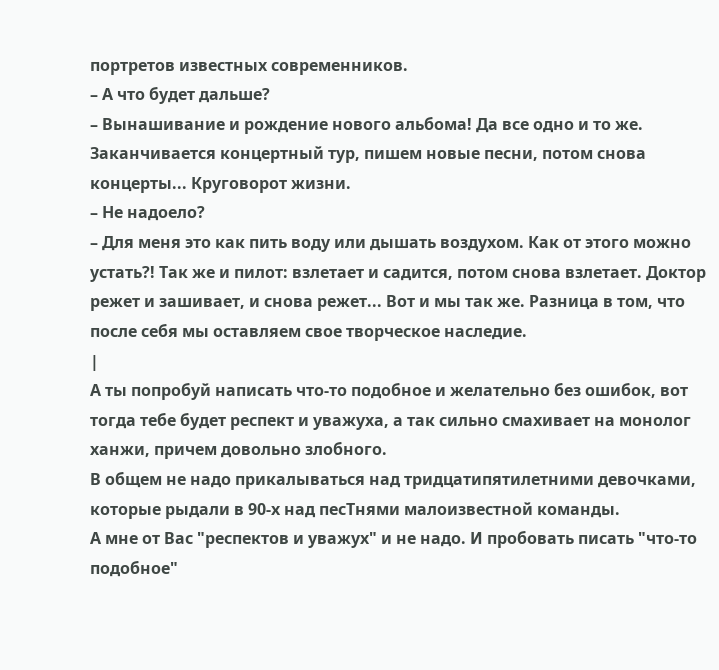портретов известных современников.
– А что будет дальше?
– Вынашивание и рождение нового альбома! Да все одно и то же. Заканчивается концертный тур, пишем новые песни, потом снова концерты... Круговорот жизни.
– Не надоело?
– Для меня это как пить воду или дышать воздухом. Как от этого можно устать?! Так же и пилот: взлетает и садится, потом снова взлетает. Доктор режет и зашивает, и снова режет... Вот и мы так же. Разница в том, что после себя мы оставляем свое творческое наследие.
|
А ты попробуй написать что-то подобное и желательно без ошибок, вот тогда тебе будет респект и уважуха, а так сильно смахивает на монолог ханжи, причем довольно злобного.
В общем не надо прикалываться над тридцатипятилетними девочками, которые рыдали в 90-х над песТнями малоизвестной команды.
А мне от Вас "респектов и уважух" и не надо. И пробовать писать "что-то подобное"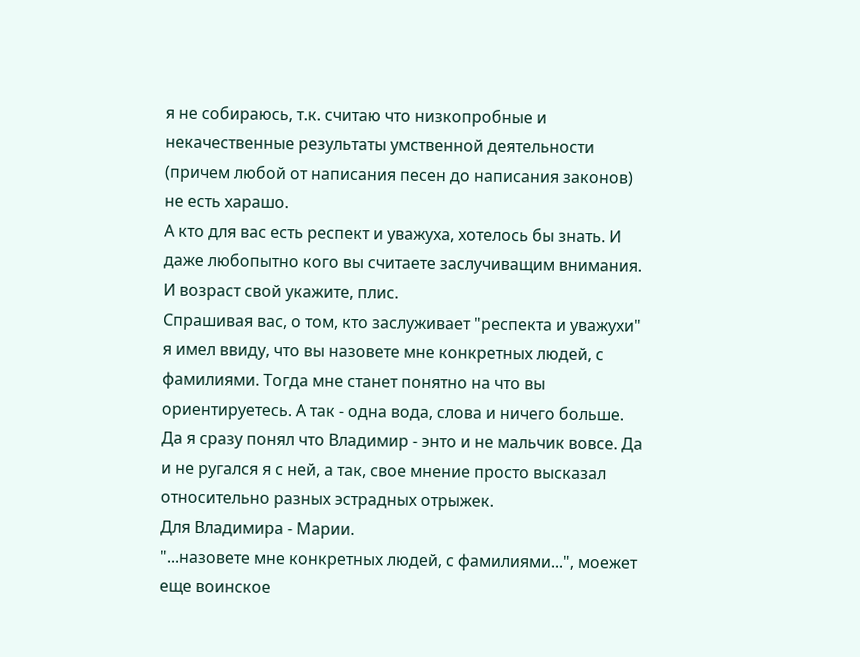я не собираюсь, т.к. считаю что низкопробные и некачественные результаты умственной деятельности (причем любой от написания песен до написания законов) не есть харашо.
А кто для вас есть респект и уважуха, хотелось бы знать. И даже любопытно кого вы считаете заслучиващим внимания. И возраст свой укажите, плис.
Спрашивая вас, о том, кто заслуживает "респекта и уважухи" я имел ввиду, что вы назовете мне конкретных людей, с фамилиями. Тогда мне станет понятно на что вы ориентируетесь. А так - одна вода, слова и ничего больше.
Да я сразу понял что Владимир - энто и не мальчик вовсе. Да и не ругался я с ней, а так, свое мнение просто высказал относительно разных эстрадных отрыжек.
Для Владимира - Марии.
"...назовете мне конкретных людей, с фамилиями...", моежет еще воинское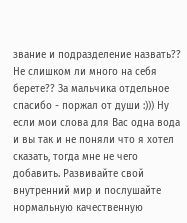звание и подразделение назвать?? Не слишком ли много на себя берете?? За мальчика отдельное спасибо - поржал от души :))) Ну если мои слова для Вас одна вода и вы так и не поняли что я хотел сказать, тогда мне не чего добавить. Развивайте свой внутренний мир и послушайте нормальную качественную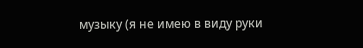музыку (я не имею в виду руки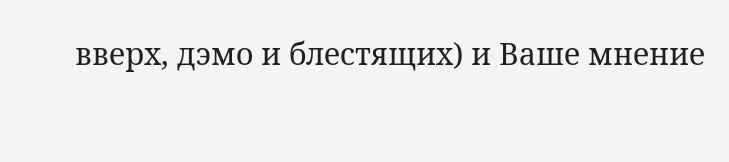вверх, дэмо и блестящих) и Ваше мнение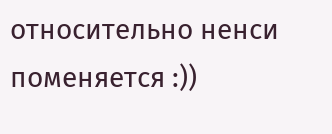относительно ненси поменяется :))